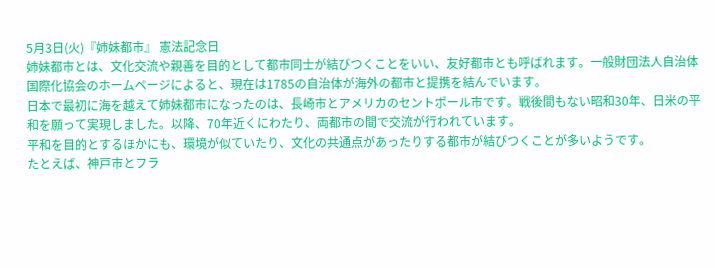5月3日(火)『姉妹都市』 憲法記念日
姉妹都市とは、文化交流や親善を目的として都市同士が結びつくことをいい、友好都市とも呼ばれます。一般財団法人自治体国際化協会のホームページによると、現在は1785の自治体が海外の都市と提携を結んでいます。
日本で最初に海を越えて姉妹都市になったのは、長崎市とアメリカのセントポール市です。戦後間もない昭和30年、日米の平和を願って実現しました。以降、70年近くにわたり、両都市の間で交流が行われています。
平和を目的とするほかにも、環境が似ていたり、文化の共通点があったりする都市が結びつくことが多いようです。
たとえば、神戸市とフラ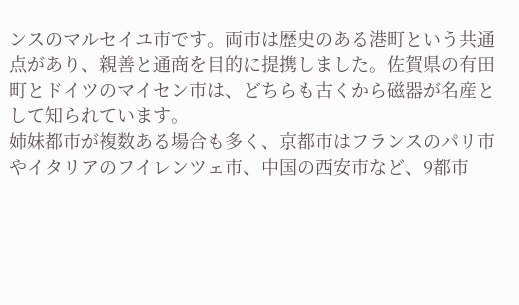ンスのマルセイユ市です。両市は歴史のある港町という共通点があり、親善と通商を目的に提携しました。佐賀県の有田町とドイツのマイセン市は、どちらも古くから磁器が名産として知られています。
姉妹都市が複数ある場合も多く、京都市はフランスのパリ市やイタリアのフイレンツェ市、中国の西安市など、9都市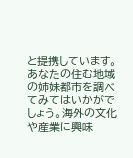と提携しています。
あなたの住む地域の姉妹都市を調べてみてはいかがでしょう。海外の文化や産業に興味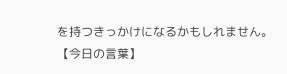を持つきっかけになるかもしれません。
【今日の言葉】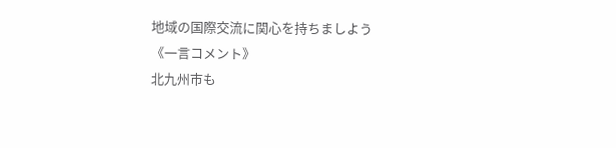地域の国際交流に関心を持ちましよう
《一言コメント》
北九州市も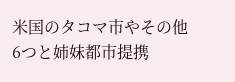米国のタコマ市やその他6つと姉妹都市提携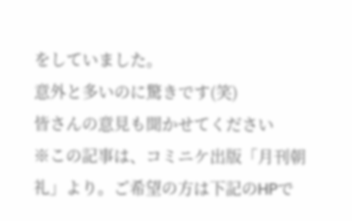をしていました。
意外と多いのに驚きです(笑)
皆さんの意見も聞かせてください
※この記事は、コミニケ出版「月刊朝礼」より。ご希望の方は下記のHPで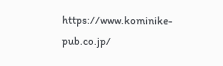https://www.kominike-pub.co.jp/